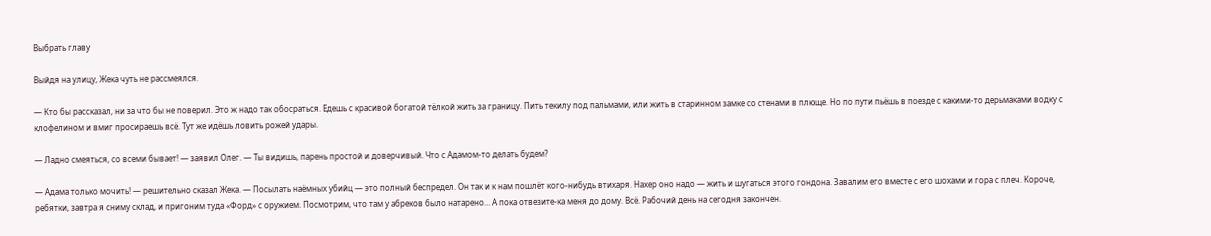Выбрать главу

Выйдя на улицу, Жека чуть не рассмеялся.

— Кто бы рассказал, ни за что бы не поверил. Это ж надо так обосраться. Едешь с красивой богатой тёлкой жить за границу. Пить текилу под пальмами, или жить в старинном замке со стенами в плюще. Но по пути пьёшь в поезде с какими-то дерьмаками водку с клофелином и вмиг просираешь всё. Тут же идёшь ловить рожей удары.

— Ладно смеяться, со всеми бывает! — заявил Олег. — Ты видишь, парень простой и доверчивый. Что с Адамом-то делать будем?

— Адама только мочить! — решительно сказал Жека. — Посылать наёмных убийц — это полный беспредел. Он так и к нам пошлёт кого-нибудь втихаря. Нахер оно надо — жить и шугаться этого гондона. Завалим его вместе с его шохами и гора с плеч. Короче, ребятки, завтра я сниму склад, и пригоним туда «Форд» с оружием. Посмотрим, что там у абреков было натарено… А пока отвезите-ка меня до дому. Всё. Рабочий день на сегодня закончен.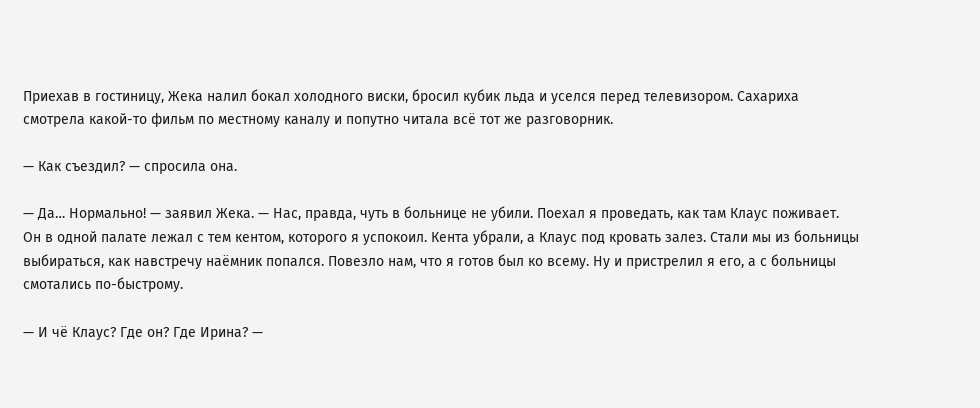Приехав в гостиницу, Жека налил бокал холодного виски, бросил кубик льда и уселся перед телевизором. Сахариха смотрела какой-то фильм по местному каналу и попутно читала всё тот же разговорник.

— Как съездил? — спросила она.

— Да… Нормально! — заявил Жека. — Нас, правда, чуть в больнице не убили. Поехал я проведать, как там Клаус поживает. Он в одной палате лежал с тем кентом, которого я успокоил. Кента убрали, а Клаус под кровать залез. Стали мы из больницы выбираться, как навстречу наёмник попался. Повезло нам, что я готов был ко всему. Ну и пристрелил я его, а с больницы смотались по-быстрому.

— И чё Клаус? Где он? Где Ирина? —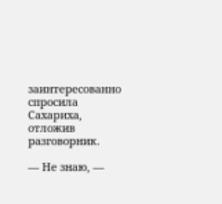заинтересованно спросила Сахариха, отложив разговорник.

— Не знаю, —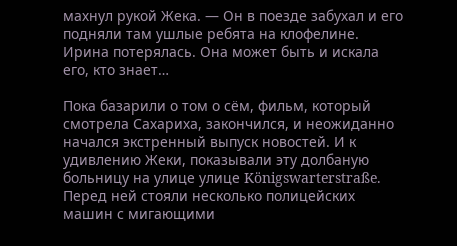махнул рукой Жека. — Он в поезде забухал и его подняли там ушлые ребята на клофелине. Ирина потерялась. Она может быть и искала его, кто знает…

Пока базарили о том о сём, фильм, который смотрела Сахариха, закончился, и неожиданно начался экстренный выпуск новостей. И к удивлению Жеки, показывали эту долбаную больницу на улице улице Königswarterstraße. Перед ней стояли несколько полицейских машин с мигающими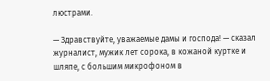люстрами.

— Здравствуйте, уважаемые дамы и господа! — сказал журналист, мужик лет сорока, в кожаной куртке и шляпе, с большим микрофоном в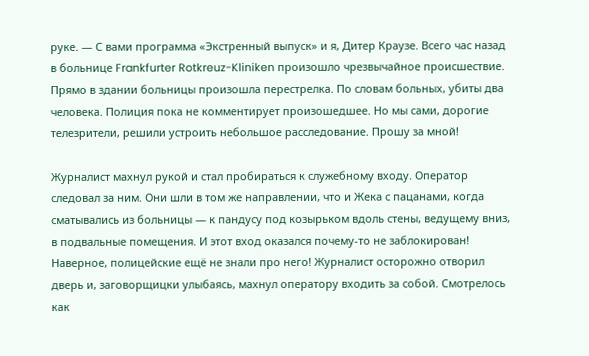руке. — С вами программа «Экстренный выпуск» и я, Дитер Краузе. Всего час назад в больнице Frankfurter Rotkreuz-Kliniken произошло чрезвычайное происшествие. Прямо в здании больницы произошла перестрелка. По словам больных, убиты два человека. Полиция пока не комментирует произошедшее. Но мы сами, дорогие телезрители, решили устроить небольшое расследование. Прошу за мной!

Журналист махнул рукой и стал пробираться к служебному входу. Оператор следовал за ним. Они шли в том же направлении, что и Жека с пацанами, когда сматывались из больницы — к пандусу под козырьком вдоль стены, ведущему вниз, в подвальные помещения. И этот вход оказался почему-то не заблокирован! Наверное, полицейские ещё не знали про него! Журналист осторожно отворил дверь и, заговорщицки улыбаясь, махнул оператору входить за собой. Смотрелось как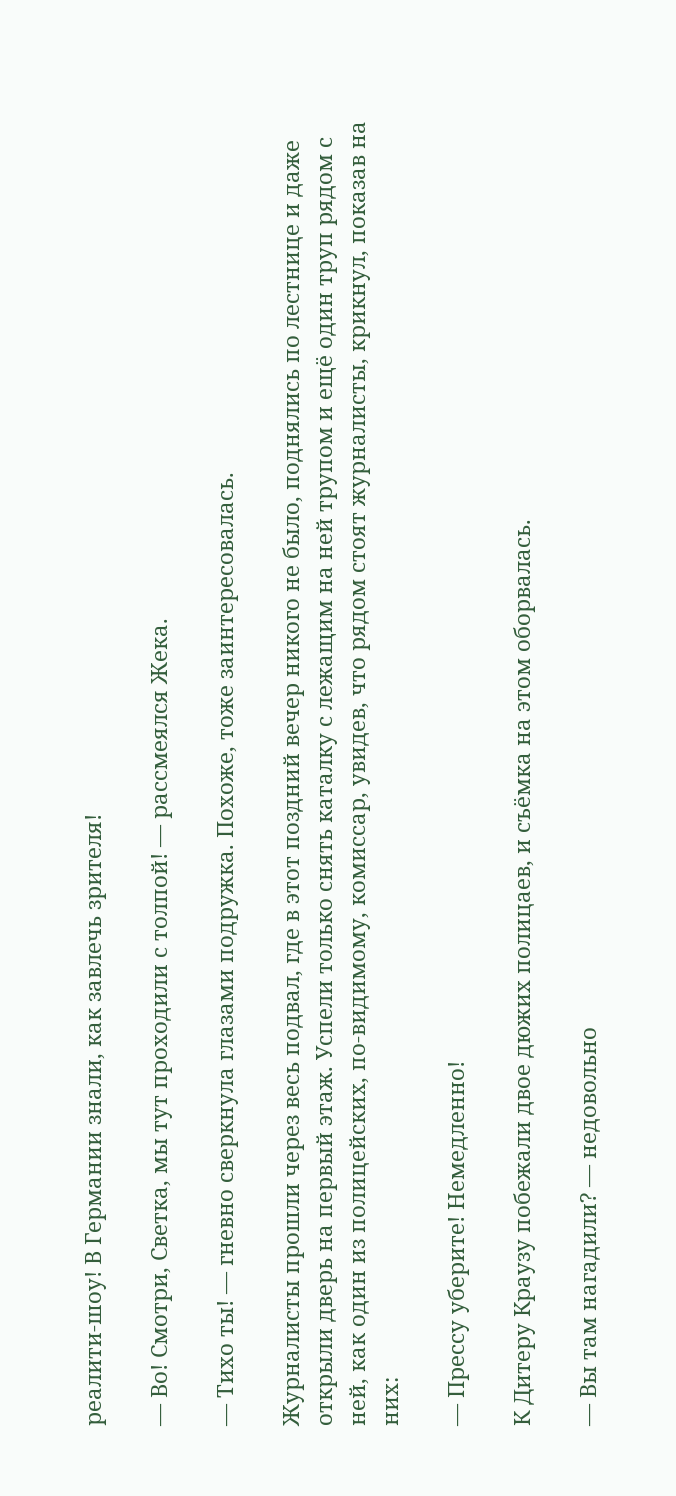реалити-шоу! В Германии знали, как завлечь зрителя!

— Во! Смотри, Светка, мы тут проходили с толпой! — рассмеялся Жека.

— Тихо ты! — гневно сверкнула глазами подружка. Похоже, тоже заинтересовалась.

Журналисты прошли через весь подвал, где в этот поздний вечер никого не было, поднялись по лестнице и даже открыли дверь на первый этаж. Успели только снять каталку с лежащим на ней трупом и ещё один труп рядом с ней, как один из полицейских, по-видимому, комиссар, увидев, что рядом стоят журналисты, крикнул, показав на них:

— Прессу уберите! Немедленно!

К Дитеру Краузу побежали двое дюжих полицаев, и съёмка на этом оборвалась.

— Вы там нагадили? — недовольно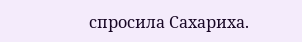спросила Сахариха.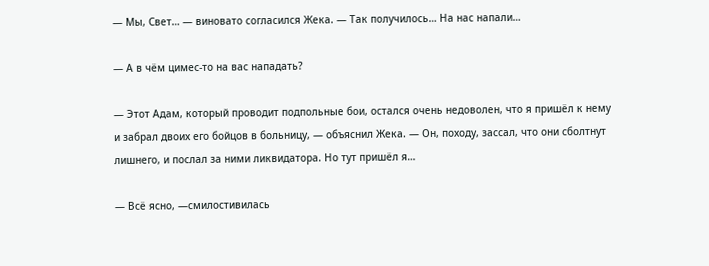— Мы, Свет… — виновато согласился Жека. — Так получилось… На нас напали…

— А в чём цимес-то на вас нападать?

— Этот Адам, который проводит подпольные бои, остался очень недоволен, что я пришёл к нему и забрал двоих его бойцов в больницу, — объяснил Жека. — Он, походу, зассал, что они сболтнут лишнего, и послал за ними ликвидатора. Но тут пришёл я…

— Всё ясно, —смилостивилась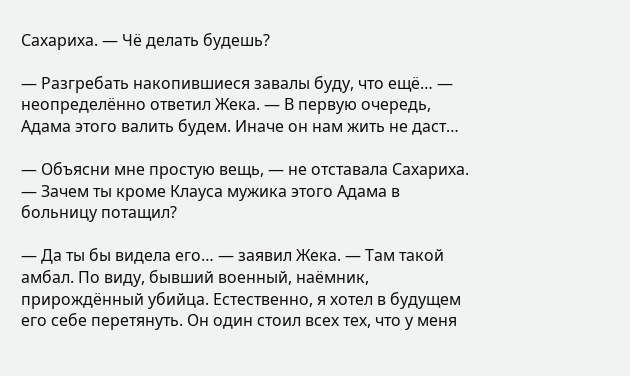Сахариха. — Чё делать будешь?

— Разгребать накопившиеся завалы буду, что ещё… — неопределённо ответил Жека. — В первую очередь, Адама этого валить будем. Иначе он нам жить не даст…

— Объясни мне простую вещь, — не отставала Сахариха. — Зачем ты кроме Клауса мужика этого Адама в больницу потащил?

— Да ты бы видела его… — заявил Жека. — Там такой амбал. По виду, бывший военный, наёмник, прирождённый убийца. Естественно, я хотел в будущем его себе перетянуть. Он один стоил всех тех, что у меня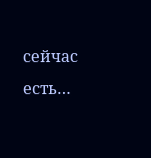сейчас есть…